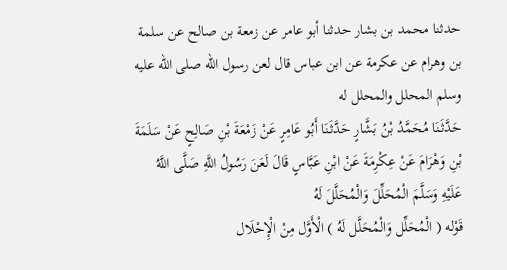حدثنا محمد بن بشار حدثنا أبو عامر عن زمعة بن صالح عن سلمة بن وهرام عن عكرمة عن ابن عباس قال لعن رسول الله صلى الله عليه وسلم المحلل والمحلل له
حَدَّثَنَا مُحَمَّدُ بْنُ بَشَّارٍ حَدَّثَنَا أَبُو عَامِرٍ عَنْ زَمْعَةَ بْنِ صَالِحٍ عَنْ سَلَمَةَ بْنِ وَهْرَامَ عَنْ عِكْرِمَةَ عَنْ ابْنِ عَبَّاسٍ قَالَ لَعَنَ رَسُولُ اللَّهِ صَلَّى اللَّهُ عَلَيْهِ وَسَلَّمَ الْمُحَلِّلَ وَالْمُحَلَّلَ لَهُ
قَوْله ( الْمُحَلِّل وَالْمُحَلَّل لَهُ ) الْأَوَّل مِنْ الْإِحْلَال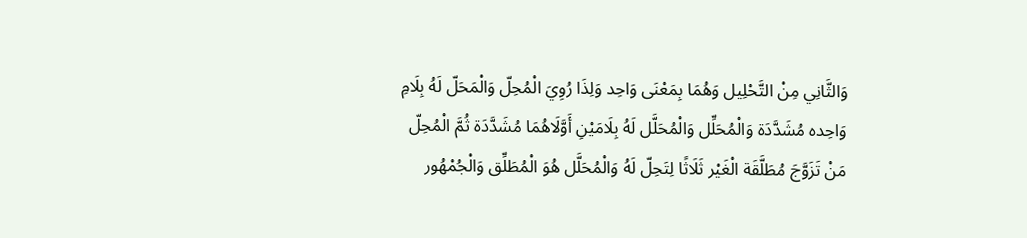وَالثَّانِي مِنْ التَّحْلِيل وَهُمَا بِمَعْنَى وَاحِد وَلِذَا رُوِيَ الْمُحِلّ وَالْمَحَلّ لَهُ بِلَامِ وَاحِده مُشَدَّدَة وَالْمُحَلِّل وَالْمُحَلَّل لَهُ بِلَامَيْنِ أَوَّلَاهُمَا مُشَدَّدَة ثُمَّ الْمُحِلّ مَنْ تَزَوَّجَ مُطَلَّقَة الْغَيْر ثَلَاثًا لِتَحِلّ لَهُ وَالْمُحَلَّل هُوَ الْمُطَلِّق وَالْجُمْهُور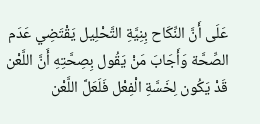عَلَى أَنَّ النِّكَاح بِنِيَّةِ التَّحْلِيل يَقْتَضِي عَدَم الصِّحَّة وَأَجَابَ مَنْ يَقُول بِصِحَّتِهِ أَنَّ اللَّعْن قَدْ يَكُون لِخَسَّةِ الْفِعْل فَلَعَلَّ اللَّعْن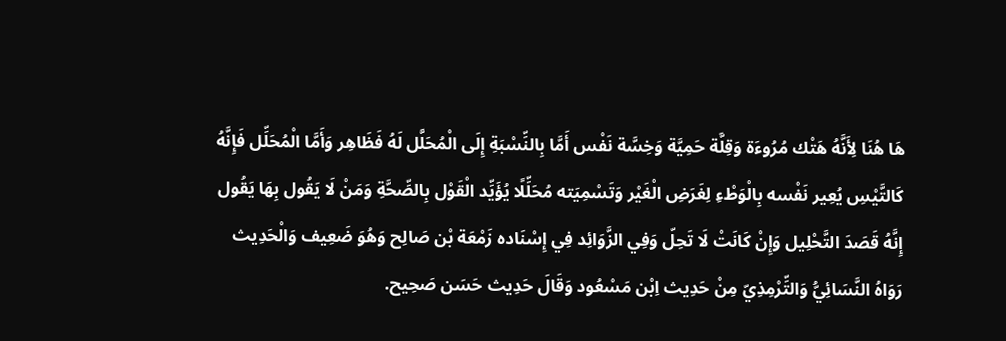هَا هُنَا لِأَنَّهُ هَتْك مُرُوءَة وَقِلَّة حَمِيَّة وَخِسَّة نَفْس أَمَّا بِالنِّسْبَةِ إِلَى الْمُحَلَّل لَهُ فَظَاهِر وَأَمَّا الْمُحَلِّل فَإِنَّهُ كَالتَّيْسِ يُعِير نَفْسه بِالْوَطْءِ لِغَرَضِ الْغَيْر وَتَسْمِيَته مُحَلِّلًا يُؤَيِّد الْقَوْل بِالصِّحَّةِ وَمَنْ لَا يَقُول بِهَا يَقُول إِنَّهُ قَصَدَ التَّحْلِيل وَإِنْ كَانَتْ لَا تَحِلّ وَفِي الزَّوَائِد فِي إِسْنَاده زَمْعَة بْن صَالِح وَهُوَ ضَعِيف وَالْحَدِيث رَوَاهُ النَّسَائِيُّ وَالتِّرْمِذِيّ مِنْ حَدِيث اِبْن مَسْعُود وَقَالَ حَدِيث حَسَن صَحِيح.